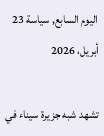اليوم السابع, سياسة 23 أبريل، 2026

تشهد شبه جزيرة سيناء في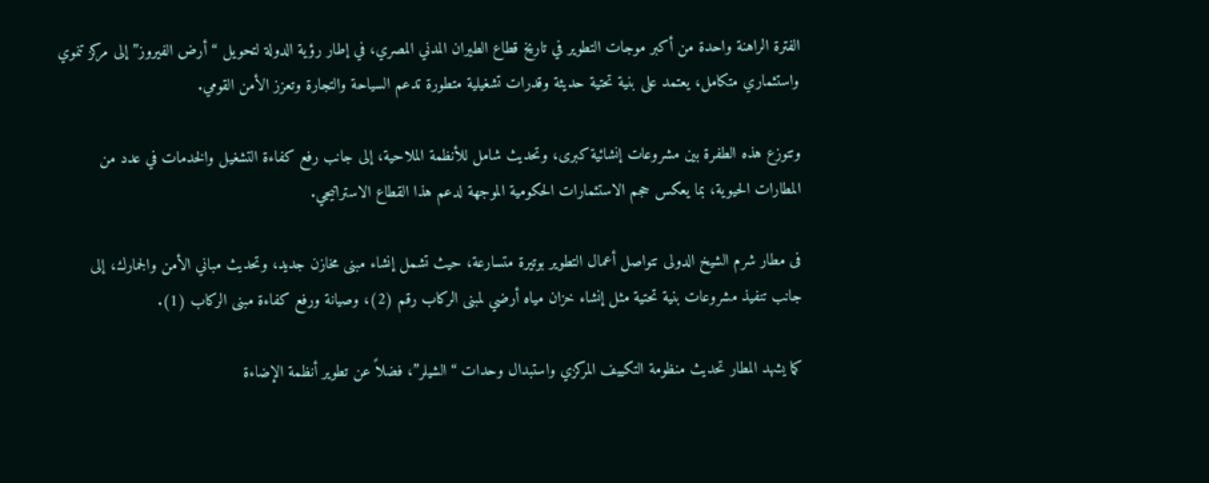الفترة الراهنة واحدة من أكبر موجات التطوير في تاريخ قطاع الطيران المدني المصري، في إطار رؤية الدولة لتحويل “أرض الفيروز” إلى مركز تنموي واستثماري متكامل، يعتمد على بنية تحتية حديثة وقدرات تشغيلية متطورة تدعم السياحة والتجارة وتعزز الأمن القومي.

وتتوزع هذه الطفرة بين مشروعات إنشائية كبرى، وتحديث شامل للأنظمة الملاحية، إلى جانب رفع كفاءة التشغيل والخدمات في عدد من المطارات الحيوية، بما يعكس حجم الاستثمارات الحكومية الموجهة لدعم هذا القطاع الاستراتيجي.

فى مطار شرم الشيخ الدولى تتواصل أعمال التطوير بوتيرة متسارعة، حيث تشمل إنشاء مبنى مخازن جديد، وتحديث مباني الأمن والجمارك، إلى جانب تنفيذ مشروعات بنية تحتية مثل إنشاء خزان مياه أرضي لمبنى الركاب رقم (2)، وصيانة ورفع كفاءة مبنى الركاب (1).

كما يشهد المطار تحديث منظومة التكييف المركزي واستبدال وحدات “الشيلر”، فضلاً عن تطوير أنظمة الإضاءة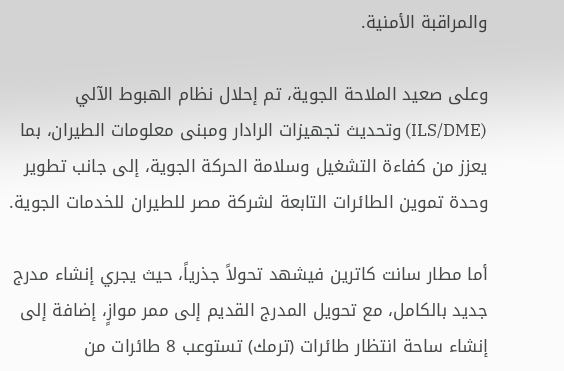والمراقبة الأمنية.

وعلى صعيد الملاحة الجوية، تم إحلال نظام الهبوط الآلي (ILS/DME) وتحديث تجهيزات الرادار ومبنى معلومات الطيران، بما يعزز من كفاءة التشغيل وسلامة الحركة الجوية، إلى جانب تطوير وحدة تموين الطائرات التابعة لشركة مصر للطيران للخدمات الجوية.

أما مطار سانت كاترين فيشهد تحولاً جذرياً، حيث يجري إنشاء مدرج جديد بالكامل، مع تحويل المدرج القديم إلى ممر موازٍ، إضافة إلى إنشاء ساحة انتظار طائرات (ترمك) تستوعب 8 طائرات من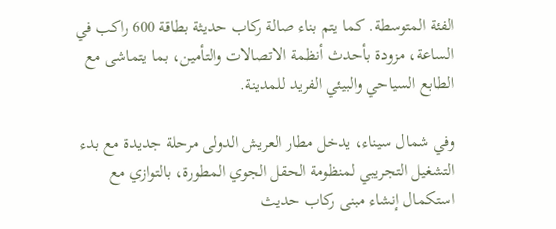الفئة المتوسطة. كما يتم بناء صالة ركاب حديثة بطاقة 600 راكب في الساعة، مزودة بأحدث أنظمة الاتصالات والتأمين، بما يتماشى مع الطابع السياحي والبيئي الفريد للمدينة.

وفي شمال سيناء، يدخل مطار العريش الدولى مرحلة جديدة مع بدء التشغيل التجريبي لمنظومة الحقل الجوي المطورة، بالتوازي مع استكمال إنشاء مبنى ركاب حديث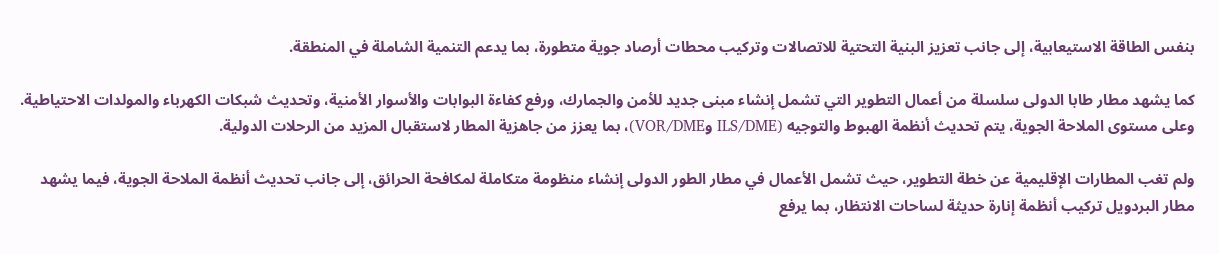بنفس الطاقة الاستيعابية، إلى جانب تعزيز البنية التحتية للاتصالات وتركيب محطات أرصاد جوية متطورة، بما يدعم التنمية الشاملة في المنطقة.

كما يشهد مطار طابا الدولى سلسلة من أعمال التطوير التي تشمل إنشاء مبنى جديد للأمن والجمارك، ورفع كفاءة البوابات والأسوار الأمنية، وتحديث شبكات الكهرباء والمولدات الاحتياطية. وعلى مستوى الملاحة الجوية، يتم تحديث أنظمة الهبوط والتوجيه (ILS/DME وVOR/DME)، بما يعزز من جاهزية المطار لاستقبال المزيد من الرحلات الدولية.

ولم تغب المطارات الإقليمية عن خطة التطوير، حيث تشمل الأعمال في مطار الطور الدولى إنشاء منظومة متكاملة لمكافحة الحرائق، إلى جانب تحديث أنظمة الملاحة الجوية، فيما يشهد مطار البردويل تركيب أنظمة إنارة حديثة لساحات الانتظار، بما يرفع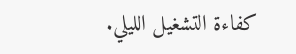كفاءة التشغيل الليلي.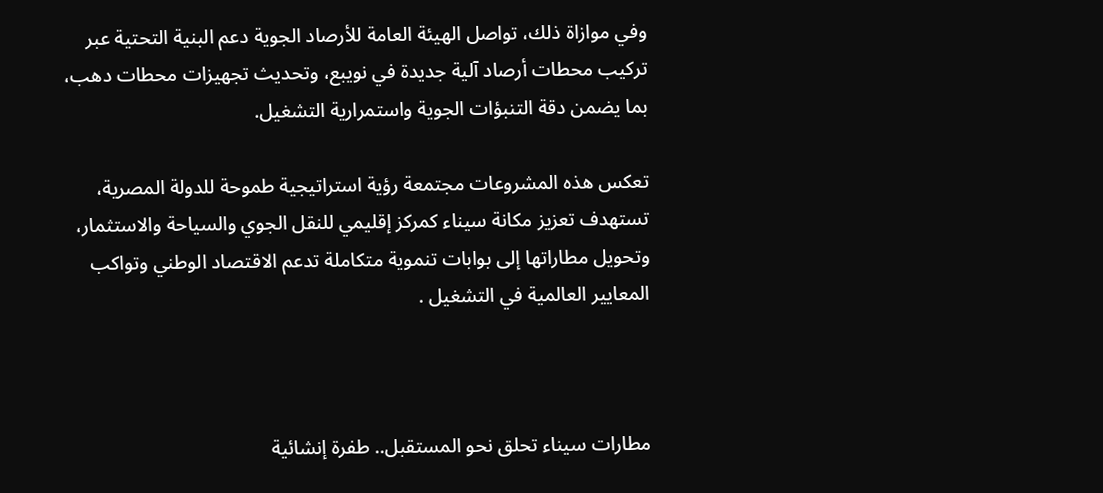وفي موازاة ذلك، تواصل الهيئة العامة للأرصاد الجوية دعم البنية التحتية عبر تركيب محطات أرصاد آلية جديدة في نويبع، وتحديث تجهيزات محطات دهب، بما يضمن دقة التنبؤات الجوية واستمرارية التشغيل.

تعكس هذه المشروعات مجتمعة رؤية استراتيجية طموحة للدولة المصرية، تستهدف تعزيز مكانة سيناء كمركز إقليمي للنقل الجوي والسياحة والاستثمار، وتحويل مطاراتها إلى بوابات تنموية متكاملة تدعم الاقتصاد الوطني وتواكب المعايير العالمية في التشغيل .



مطارات سيناء تحلق نحو المستقبل.. طفرة إنشائية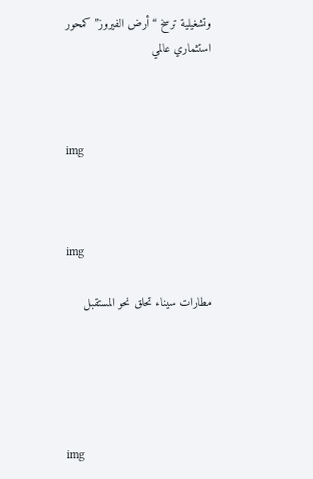وتشغيلية ترسخ “أرض الفيروز” كمحور استثماري عالمي



img



img

مطارات سيناء تحلق نحو المستقبل





img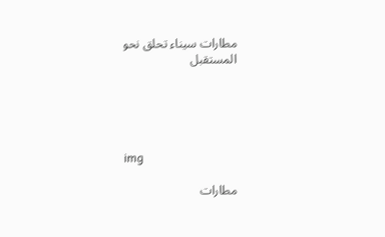مطارات سيناء تحلق نحو المستقبل





img

مطارات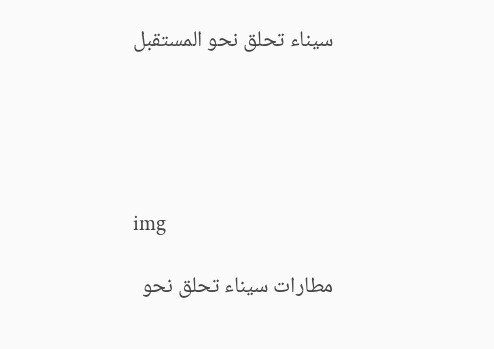سيناء تحلق نحو المستقبل





img

مطارات سيناء تحلق نحو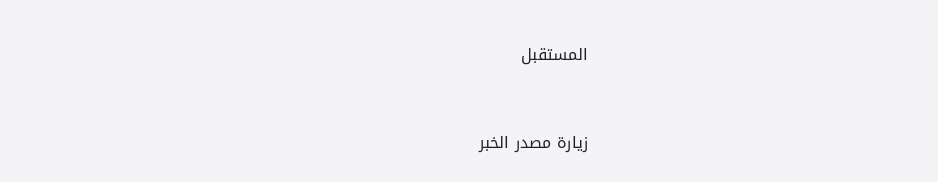المستقبل



زيارة مصدر الخبر